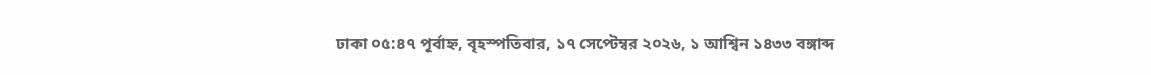ঢাকা ০৫:৪৭ পূর্বাহ্ন, বৃহস্পতিবার, ১৭ সেপ্টেম্বর ২০২৬, ১ আশ্বিন ১৪৩৩ বঙ্গাব্দ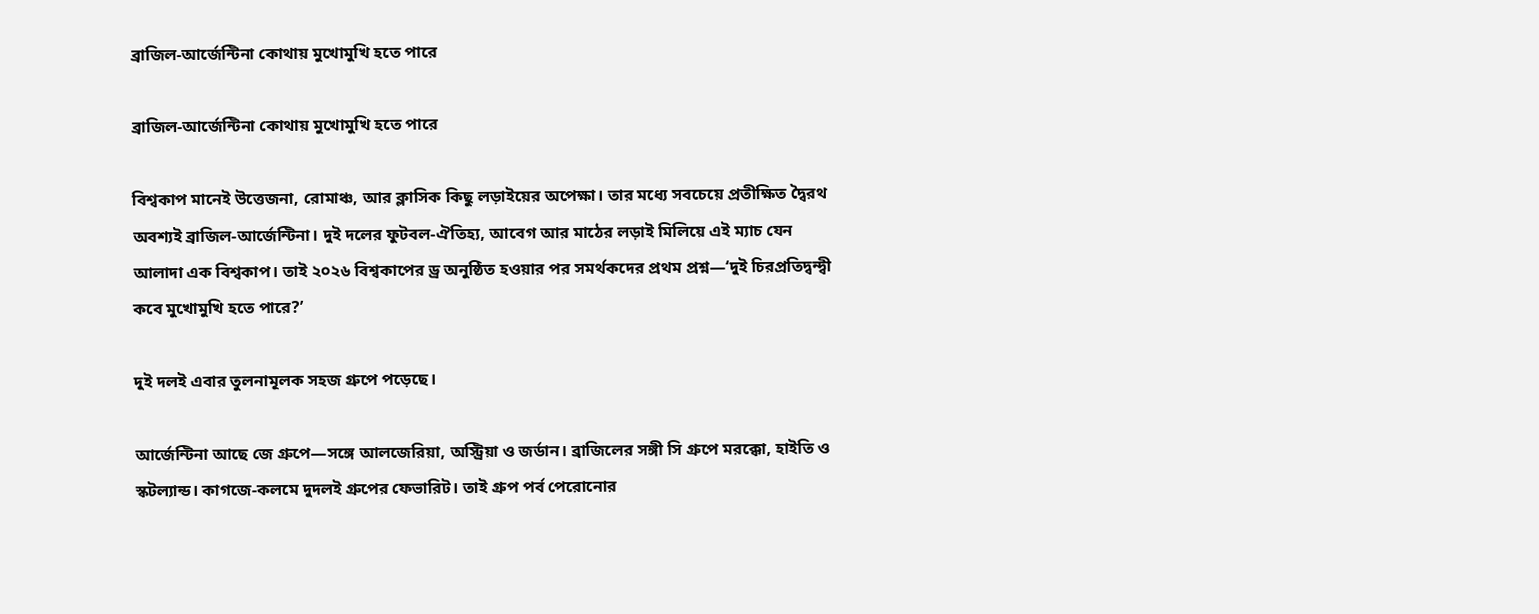ব্রাজিল-আর্জেন্টিনা কোথায় মুখোমুখি হতে পারে

ব্রাজিল-আর্জেন্টিনা কোথায় মুখোমুখি হতে পারে

বিশ্বকাপ মানেই উত্তেজনা, রোমাঞ্চ, আর ক্লাসিক কিছু লড়াইয়ের অপেক্ষা। তার মধ্যে সবচেয়ে প্রতীক্ষিত দ্বৈরথ অবশ্যই ব্রাজিল-আর্জেন্টিনা। দুই দলের ফুটবল-ঐতিহ্য, আবেগ আর মাঠের লড়াই মিলিয়ে এই ম্যাচ যেন আলাদা এক বিশ্বকাপ। তাই ২০২৬ বিশ্বকাপের ড্র অনুষ্ঠিত হওয়ার পর সমর্থকদের প্রথম প্রশ্ন—‘দুই চিরপ্রতিদ্বন্দ্বী কবে মুখোমুখি হতে পারে?’

দুই দলই এবার তুলনামূলক সহজ গ্রুপে পড়েছে।

আর্জেন্টিনা আছে জে গ্রুপে—সঙ্গে আলজেরিয়া, অস্ট্রিয়া ও জর্ডান। ব্রাজিলের সঙ্গী সি গ্রুপে মরক্কো, হাইতি ও স্কটল্যান্ড। কাগজে-কলমে দুদলই গ্রুপের ফেভারিট। তাই গ্রুপ পর্ব পেরোনোর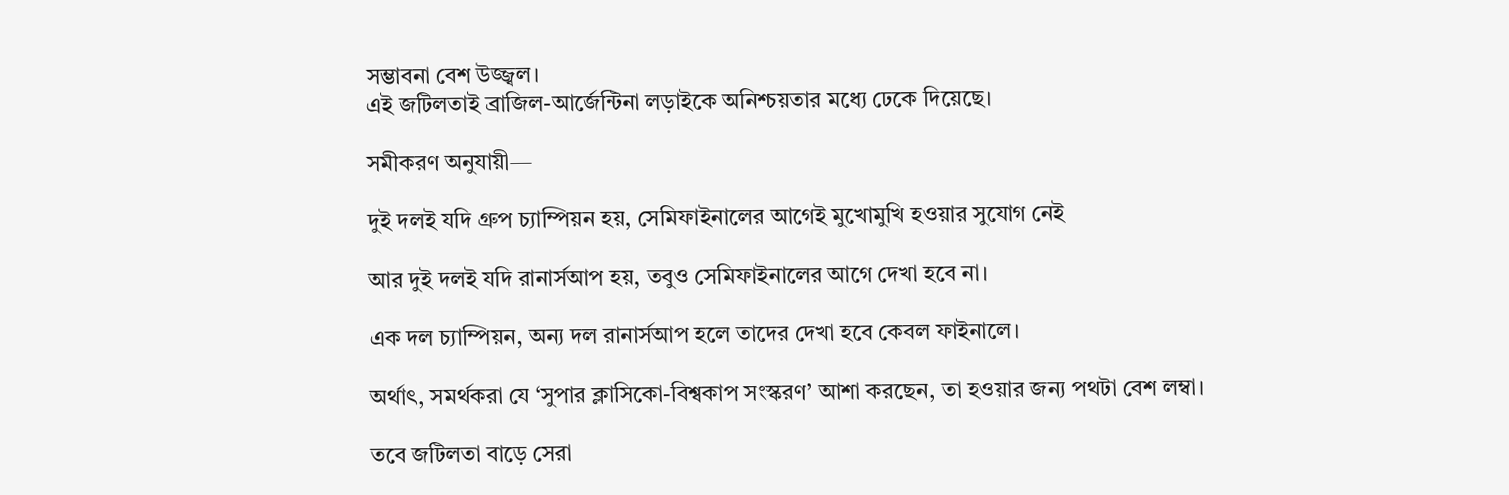সম্ভাবনা বেশ উজ্জ্বল।
এই জটিলতাই ব্রাজিল-আর্জেন্টিনা লড়াইকে অনিশ্চয়তার মধ্যে ঢেকে দিয়েছে।

সমীকরণ অনুযায়ী—

দুই দলই যদি গ্রুপ চ্যাম্পিয়ন হয়, সেমিফাইনালের আগেই মুখোমুখি হওয়ার সুযোগ নেই

আর দুই দলই যদি রানার্সআপ হয়, তবুও সেমিফাইনালের আগে দেখা হবে না।

এক দল চ্যাম্পিয়ন, অন্য দল রানার্সআপ হলে তাদের দেখা হবে কেবল ফাইনালে।

অর্থাৎ, সমর্থকরা যে ‘সুপার ক্লাসিকো-বিশ্বকাপ সংস্করণ’ আশা করছেন, তা হওয়ার জন্য পথটা বেশ লম্বা।

তবে জটিলতা বাড়ে সেরা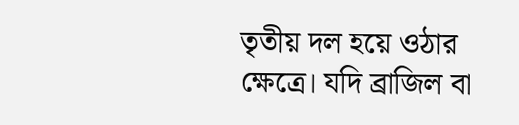তৃতীয় দল হয়ে ওঠার ক্ষেত্রে। যদি ব্রাজিল বা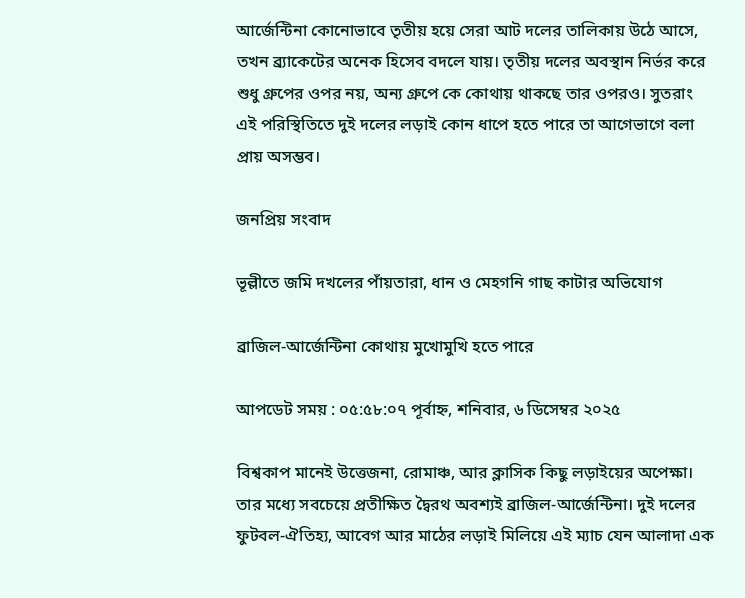আর্জেন্টিনা কোনোভাবে তৃতীয় হয়ে সেরা আট দলের তালিকায় উঠে আসে, তখন ব্র্যাকেটের অনেক হিসেব বদলে যায়। তৃতীয় দলের অবস্থান নির্ভর করে শুধু গ্রুপের ওপর নয়, অন্য গ্রুপে কে কোথায় থাকছে তার ওপরও। সুতরাং এই পরিস্থিতিতে দুই দলের লড়াই কোন ধাপে হতে পারে তা আগেভাগে বলা প্রায় অসম্ভব।

জনপ্রিয় সংবাদ

ভূল্লীতে জমি দখলের পাঁয়তারা, ধান ও মেহগনি গাছ কাটার অভিযোগ

ব্রাজিল-আর্জেন্টিনা কোথায় মুখোমুখি হতে পারে

আপডেট সময় : ০৫:৫৮:০৭ পূর্বাহ্ন, শনিবার, ৬ ডিসেম্বর ২০২৫

বিশ্বকাপ মানেই উত্তেজনা, রোমাঞ্চ, আর ক্লাসিক কিছু লড়াইয়ের অপেক্ষা। তার মধ্যে সবচেয়ে প্রতীক্ষিত দ্বৈরথ অবশ্যই ব্রাজিল-আর্জেন্টিনা। দুই দলের ফুটবল-ঐতিহ্য, আবেগ আর মাঠের লড়াই মিলিয়ে এই ম্যাচ যেন আলাদা এক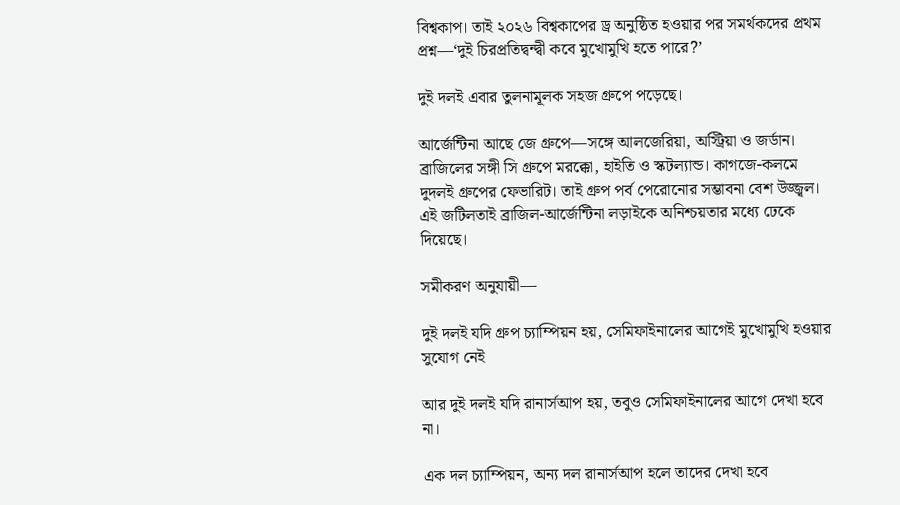বিশ্বকাপ। তাই ২০২৬ বিশ্বকাপের ড্র অনুষ্ঠিত হওয়ার পর সমর্থকদের প্রথম প্রশ্ন—‘দুই চিরপ্রতিদ্বন্দ্বী কবে মুখোমুখি হতে পারে?’

দুই দলই এবার তুলনামূলক সহজ গ্রুপে পড়েছে।

আর্জেন্টিনা আছে জে গ্রুপে—সঙ্গে আলজেরিয়া, অস্ট্রিয়া ও জর্ডান। ব্রাজিলের সঙ্গী সি গ্রুপে মরক্কো, হাইতি ও স্কটল্যান্ড। কাগজে-কলমে দুদলই গ্রুপের ফেভারিট। তাই গ্রুপ পর্ব পেরোনোর সম্ভাবনা বেশ উজ্জ্বল।
এই জটিলতাই ব্রাজিল-আর্জেন্টিনা লড়াইকে অনিশ্চয়তার মধ্যে ঢেকে দিয়েছে।

সমীকরণ অনুযায়ী—

দুই দলই যদি গ্রুপ চ্যাম্পিয়ন হয়, সেমিফাইনালের আগেই মুখোমুখি হওয়ার সুযোগ নেই

আর দুই দলই যদি রানার্সআপ হয়, তবুও সেমিফাইনালের আগে দেখা হবে না।

এক দল চ্যাম্পিয়ন, অন্য দল রানার্সআপ হলে তাদের দেখা হবে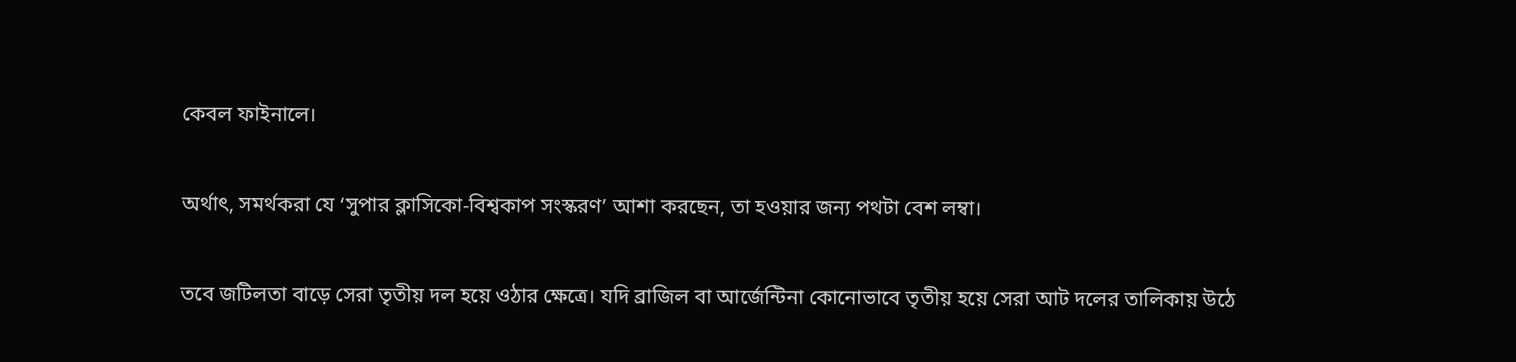কেবল ফাইনালে।

অর্থাৎ, সমর্থকরা যে ‘সুপার ক্লাসিকো-বিশ্বকাপ সংস্করণ’ আশা করছেন, তা হওয়ার জন্য পথটা বেশ লম্বা।

তবে জটিলতা বাড়ে সেরা তৃতীয় দল হয়ে ওঠার ক্ষেত্রে। যদি ব্রাজিল বা আর্জেন্টিনা কোনোভাবে তৃতীয় হয়ে সেরা আট দলের তালিকায় উঠে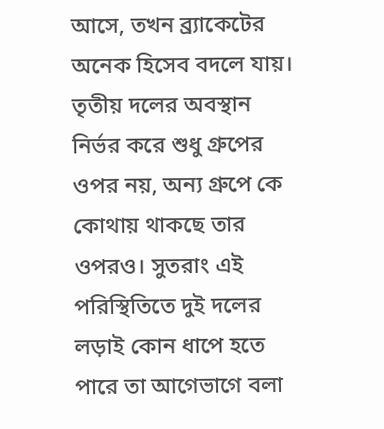আসে, তখন ব্র্যাকেটের অনেক হিসেব বদলে যায়। তৃতীয় দলের অবস্থান নির্ভর করে শুধু গ্রুপের ওপর নয়, অন্য গ্রুপে কে কোথায় থাকছে তার ওপরও। সুতরাং এই পরিস্থিতিতে দুই দলের লড়াই কোন ধাপে হতে পারে তা আগেভাগে বলা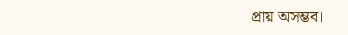প্রায় অসম্ভব।